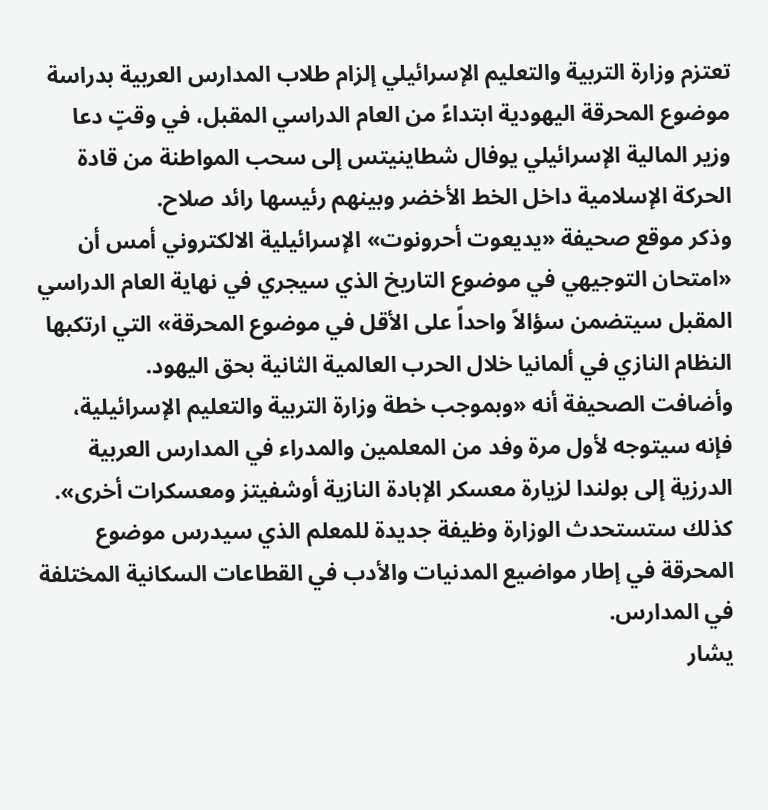تعتزم وزارة التربية والتعليم الإسرائيلي إلزام طلاب المدارس العربية بدراسة موضوع المحرقة اليهودية ابتداءً من العام الدراسي المقبل، في وقتٍ دعا وزير المالية الإسرائيلي يوفال شطاينيتس إلى سحب المواطنة من قادة الحركة الإسلامية داخل الخط الأخضر وبينهم رئيسها رائد صلاح.
وذكر موقع صحيفة «يديعوت أحرونوت» الإسرائيلية الالكتروني أمس أن «امتحان التوجيهي في موضوع التاريخ الذي سيجري في نهاية العام الدراسي المقبل سيتضمن سؤالاً واحداً على الأقل في موضوع المحرقة» التي ارتكبها النظام النازي في ألمانيا خلال الحرب العالمية الثانية بحق اليهود.
وأضافت الصحيفة أنه «وبموجب خطة وزارة التربية والتعليم الإسرائيلية، فإنه سيتوجه لأول مرة وفد من المعلمين والمدراء في المدارس العربية الدرزية إلى بولندا لزيارة معسكر الإبادة النازية أوشفيتز ومعسكرات أخرى». كذلك ستستحدث الوزارة وظيفة جديدة للمعلم الذي سيدرس موضوع المحرقة في إطار مواضيع المدنيات والأدب في القطاعات السكانية المختلفة في المدارس.
يشار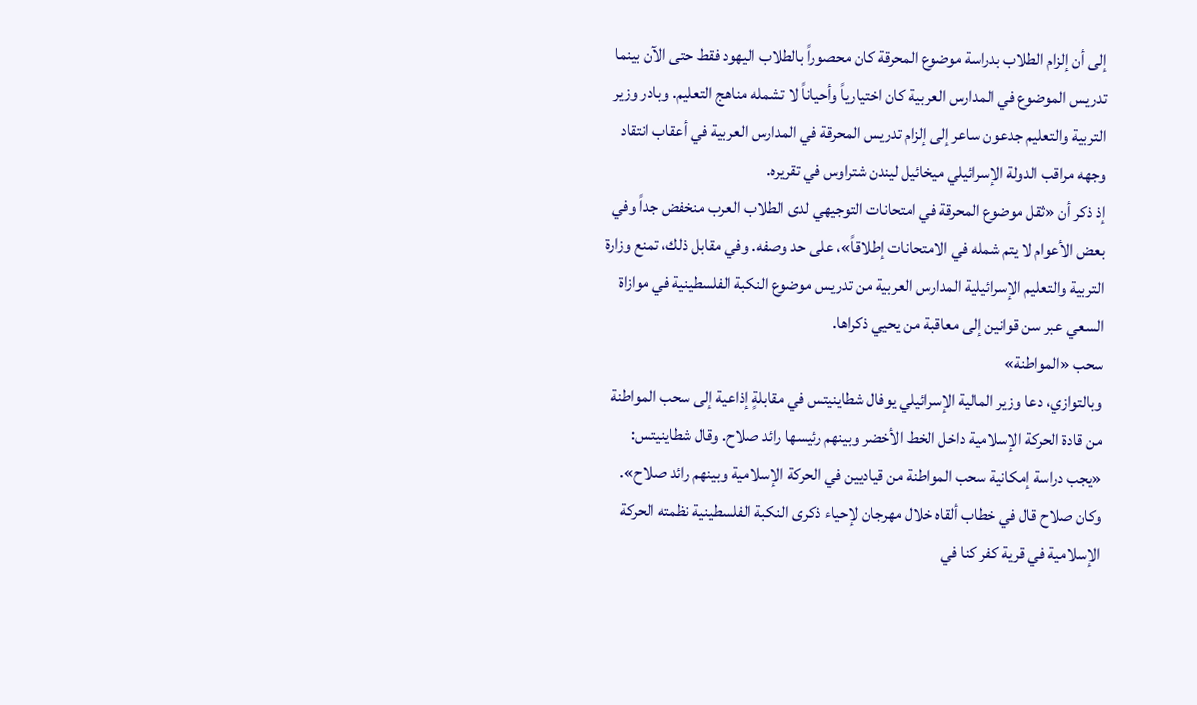إلى أن إلزام الطلاب بدراسة موضوع المحرقة كان محصوراً بالطلاب اليهود فقط حتى الآن بينما تدريس الموضوع في المدارس العربية كان اختيارياً وأحياناً لا تشمله مناهج التعليم. وبادر وزير التربية والتعليم جدعون ساعر إلى إلزام تدريس المحرقة في المدارس العربية في أعقاب انتقاد وجهه مراقب الدولة الإسرائيلي ميخائيل ليندن شتراوس في تقريره.
إذ ذكر أن «ثقل موضوع المحرقة في امتحانات التوجيهي لدى الطلاب العرب منخفض جداً وفي بعض الأعوام لا يتم شمله في الامتحانات إطلاقاً»، على حد وصفه. وفي مقابل ذلك، تمنع وزارة التربية والتعليم الإسرائيلية المدارس العربية من تدريس موضوع النكبة الفلسطينية في موازاة السعي عبر سن قوانين إلى معاقبة من يحيي ذكراها.
سحب «المواطنة»
وبالتوازي، دعا وزير المالية الإسرائيلي يوفال شطاينيتس في مقابلةٍ إذاعية إلى سحب المواطنة من قادة الحركة الإسلامية داخل الخط الأخضر وبينهم رئيسها رائد صلاح. وقال شطاينيتس: «يجب دراسة إمكانية سحب المواطنة من قياديين في الحركة الإسلامية وبينهم رائد صلاح».
وكان صلاح قال في خطاب ألقاه خلال مهرجان لإحياء ذكرى النكبة الفلسطينية نظمته الحركة الإسلامية في قرية كفر كنا في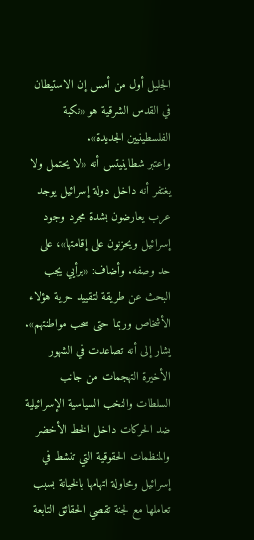الجليل أول من أمس إن الاستيطان في القدس الشرقية هو «نكبة الفلسطينيين الجديدة».
واعتبر شطاينيتس أنه «لا يحتمل ولا يغتفر أنه داخل دولة إسرائيل يوجد عرب يعارضون بشدة مجرد وجود إسرائيل ويحزنون على إقامتها»، على حد وصفه. وأضاف: «برأيي يجب البحث عن طريقة لتقييد حرية هؤلاء الأشخاص وربما حتى سحب مواطنتهم».
يشار إلى أنه تصاعدت في الشهور الأخيرة التهجمات من جانب السلطات والنخب السياسية الإسرائيلية ضد الحركات داخل الخط الأخضر والمنظمات الحقوقية التي تنشط في إسرائيل ومحاولة اتهامها بالخيانة بسبب تعاملها مع لجنة تقصي الحقائق التابعة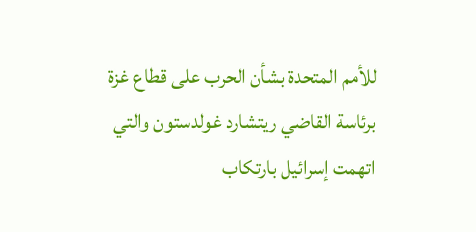للأمم المتحدة بشأن الحرب على قطاع غزة برئاسة القاضي ريتشارد غولدستون والتي اتهمت إسرائيل بارتكاب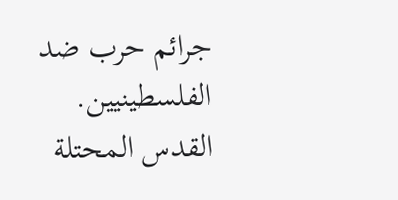جرائم حرب ضد الفلسطينيين.
القدس المحتلة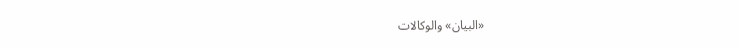«البيان» والوكالات